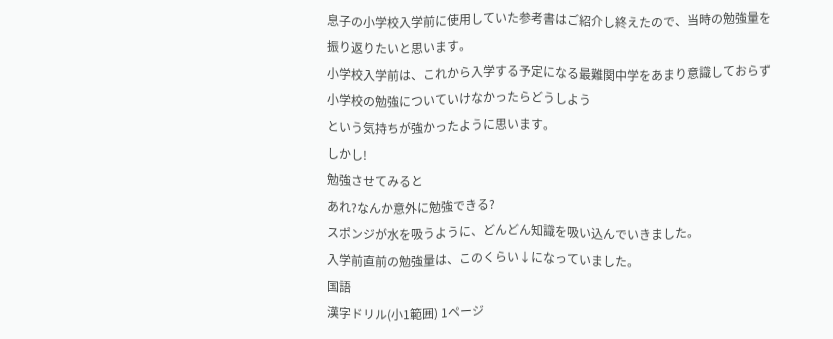息子の小学校入学前に使用していた参考書はご紹介し終えたので、当時の勉強量を
振り返りたいと思います。
小学校入学前は、これから入学する予定になる最難関中学をあまり意識しておらず
小学校の勉強についていけなかったらどうしよう
という気持ちが強かったように思います。
しかし!
勉強させてみると
あれ?なんか意外に勉強できる?
スポンジが水を吸うように、どんどん知識を吸い込んでいきました。
入学前直前の勉強量は、このくらい↓になっていました。
国語
漢字ドリル(小1範囲) 1ページ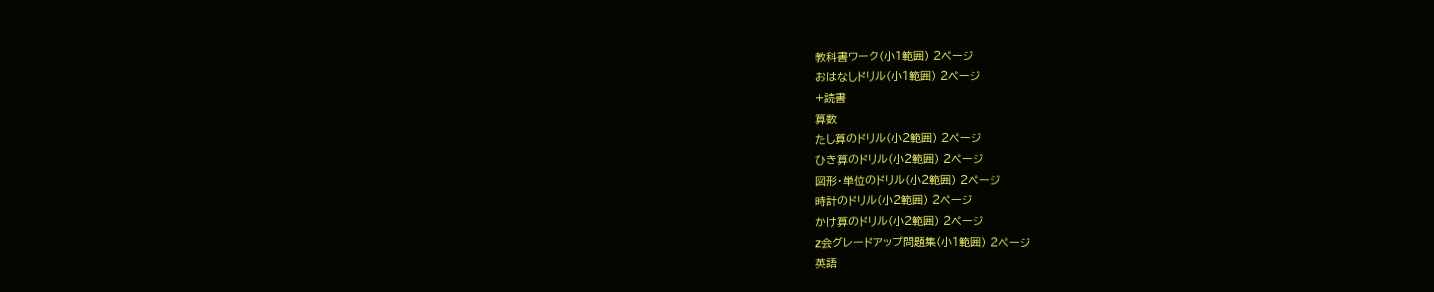教科書ワーク(小1範囲) 2ページ
おはなしドリル(小1範囲) 2ページ
+読書
算数
たし算のドリル(小2範囲) 2ページ
ひき算のドリル(小2範囲) 2ページ
図形・単位のドリル(小2範囲) 2ページ
時計のドリル(小2範囲) 2ページ
かけ算のドリル(小2範囲) 2ページ
Z会グレードアップ問題集(小1範囲) 2ページ
英語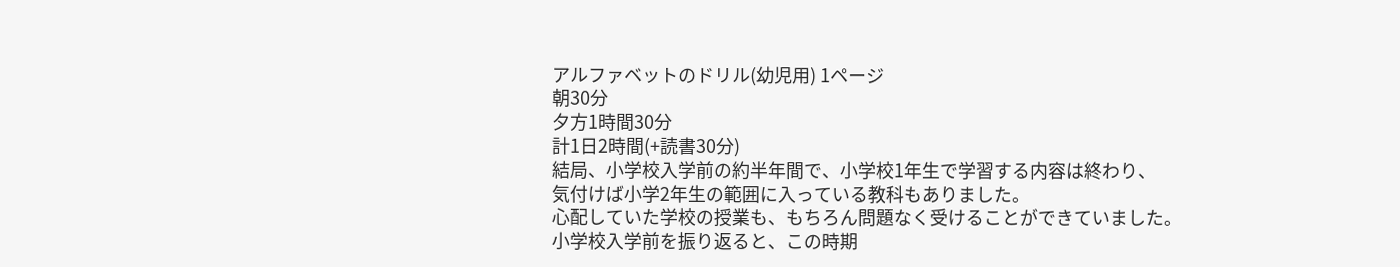アルファベットのドリル(幼児用) 1ページ
朝30分
夕方1時間30分
計1日2時間(+読書30分)
結局、小学校入学前の約半年間で、小学校1年生で学習する内容は終わり、
気付けば小学2年生の範囲に入っている教科もありました。
心配していた学校の授業も、もちろん問題なく受けることができていました。
小学校入学前を振り返ると、この時期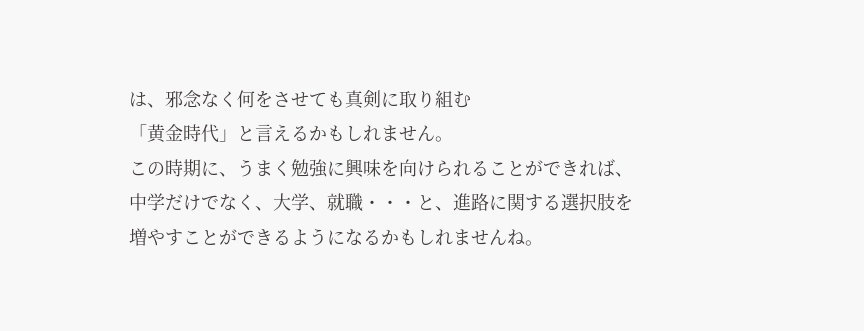は、邪念なく何をさせても真剣に取り組む
「黄金時代」と言えるかもしれません。
この時期に、うまく勉強に興味を向けられることができれば、
中学だけでなく、大学、就職・・・と、進路に関する選択肢を
増やすことができるようになるかもしれませんね。